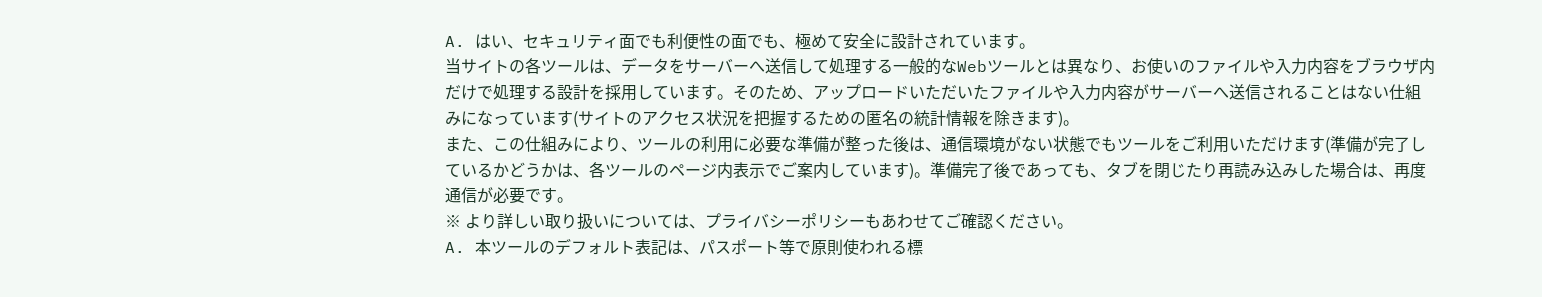A. はい、セキュリティ面でも利便性の面でも、極めて安全に設計されています。
当サイトの各ツールは、データをサーバーへ送信して処理する一般的なWebツールとは異なり、お使いのファイルや入力内容をブラウザ内だけで処理する設計を採用しています。そのため、アップロードいただいたファイルや入力内容がサーバーへ送信されることはない仕組みになっています(サイトのアクセス状況を把握するための匿名の統計情報を除きます)。
また、この仕組みにより、ツールの利用に必要な準備が整った後は、通信環境がない状態でもツールをご利用いただけます(準備が完了しているかどうかは、各ツールのページ内表示でご案内しています)。準備完了後であっても、タブを閉じたり再読み込みした場合は、再度通信が必要です。
※ より詳しい取り扱いについては、プライバシーポリシーもあわせてご確認ください。
A. 本ツールのデフォルト表記は、パスポート等で原則使われる標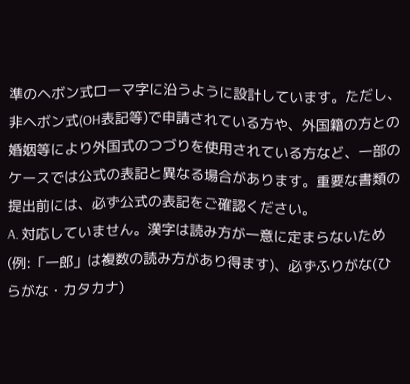準のヘボン式ローマ字に沿うように設計しています。ただし、非ヘボン式(OH表記等)で申請されている方や、外国籍の方との婚姻等により外国式のつづりを使用されている方など、一部のケースでは公式の表記と異なる場合があります。重要な書類の提出前には、必ず公式の表記をご確認ください。
A. 対応していません。漢字は読み方が一意に定まらないため(例:「一郎」は複数の読み方があり得ます)、必ずふりがな(ひらがな・カタカナ)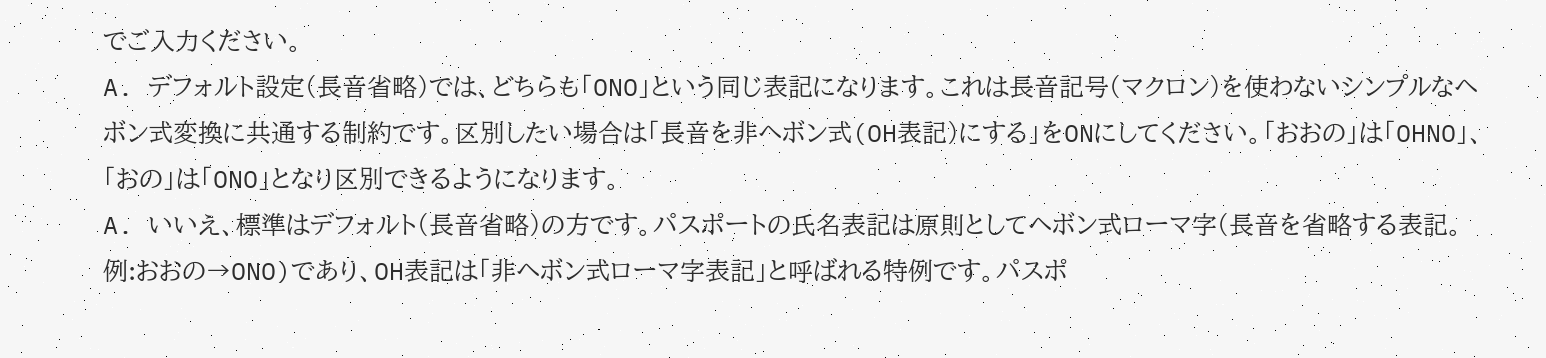でご入力ください。
A. デフォルト設定(長音省略)では、どちらも「ONO」という同じ表記になります。これは長音記号(マクロン)を使わないシンプルなヘボン式変換に共通する制約です。区別したい場合は「長音を非ヘボン式(OH表記)にする」をONにしてください。「おおの」は「OHNO」、「おの」は「ONO」となり区別できるようになります。
A. いいえ、標準はデフォルト(長音省略)の方です。パスポートの氏名表記は原則としてヘボン式ローマ字(長音を省略する表記。例:おおの→ONO)であり、OH表記は「非ヘボン式ローマ字表記」と呼ばれる特例です。パスポ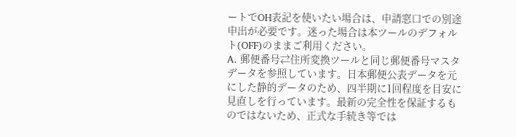ートでOH表記を使いたい場合は、申請窓口での別途申出が必要です。迷った場合は本ツールのデフォルト(OFF)のままご利用ください。
A. 郵便番号⇄住所変換ツールと同じ郵便番号マスタデータを参照しています。日本郵便公表データを元にした静的データのため、四半期に1回程度を目安に見直しを行っています。最新の完全性を保証するものではないため、正式な手続き等では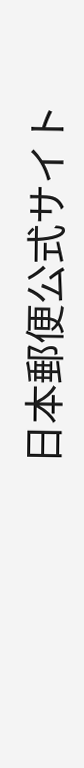日本郵便公式サイト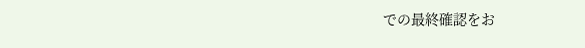での最終確認をお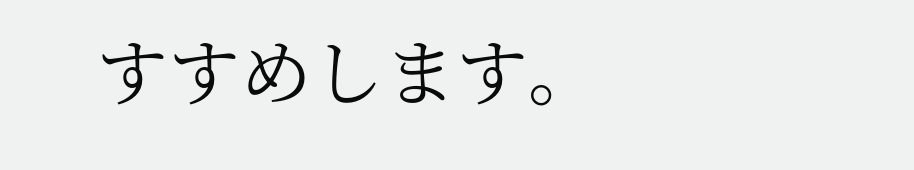すすめします。